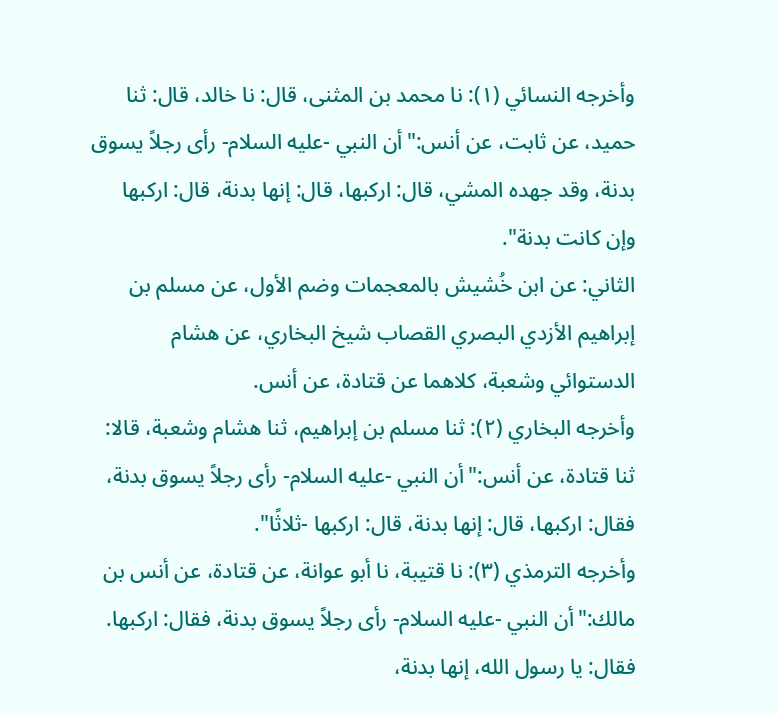وأخرجه النسائي (١): نا محمد بن المثنى، قال: نا خالد، قال: ثنا حميد، عن ثابت، عن أنس:"أن النبي -عليه السلام- رأى رجلاً يسوق بدنة، وقد جهده المشي، قال: اركبها، قال: إنها بدنة، قال: اركبها وإن كانت بدنة".
الثاني: عن ابن خُشيش بالمعجمات وضم الأول، عن مسلم بن إبراهيم الأزدي البصري القصاب شيخ البخاري، عن هشام الدستوائي وشعبة، كلاهما عن قتادة، عن أنس.
وأخرجه البخاري (٢): ثنا مسلم بن إبراهيم، ثنا هشام وشعبة، قالا: ثنا قتادة، عن أنس:"أن النبي -عليه السلام- رأى رجلاً يسوق بدنة، فقال: اركبها، قال: إنها بدنة، قال: اركبها -ثلاثًا".
وأخرجه الترمذي (٣): نا قتيبة، نا أبو عوانة، عن قتادة، عن أنس بن مالك:"أن النبي -عليه السلام- رأى رجلاً يسوق بدنة، فقال: اركبها. فقال: يا رسول الله، إنها بدنة،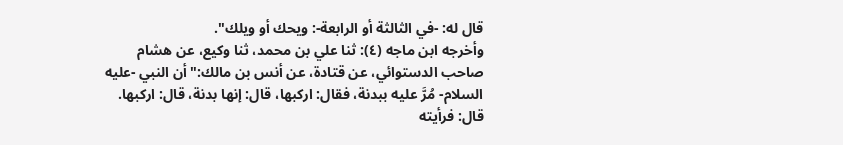قال له: -في الثالثة أو الرابعة-: ويحك أو ويلك".
وأخرجه ابن ماجه (٤): ثنا علي بن محمد، ثنا وكيع، عن هشام صاحب الدستوائي، عن قتادة، عن أنس بن مالك:"أن النبي -عليه السلام- مُرَّ عليه ببدنة، فقال: اركبها، قال: إنها بدنة، قال: اركبها. قال: فرأيته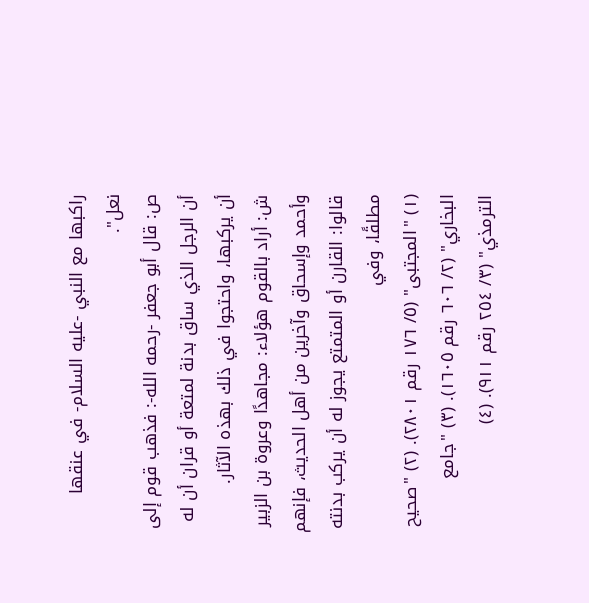راكبها مع النبي -عليه السلام- في عنقها نعل".
ص: قال أبو جعفر -رحمه الله-: فذهب قوم إلى أن الرجل الذي ساق بدنة لمتعة أو قران أن له أن يركبها، واحتجوا في ذلك بهذه الآثار.
ش: أراد بالقوم هؤلاء: مجاهدًا وعروة بن الزبير وأحمد وإسحاق وآخرين من أهل الحديث، فإنهم قالوا: القارن أو المتمتع يجوز له أن يركب بدنته مطلقًا، وفي
(١) "المجتبى" (٥/ ١٧٦ رقم ٢٨٠١). (٢) "صحيح البخاري" (٢/ ٦٠٦ رقم ١٦٠٥). (٣) "جامع الترمذي" (٣/ ٢٥٤ رقم ٩١١). (٤)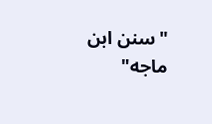"سنن ابن ماجه"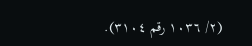(٢/ ١٠٣٦ رقم ٣١٠٤).